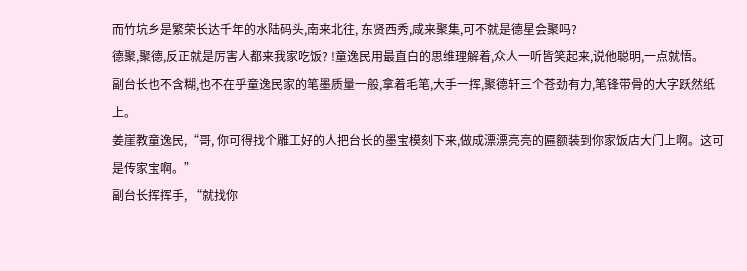而竹坑乡是繁荣长达千年的水陆码头,南来北往, 东贤西秀,咸来聚集,可不就是德星会聚吗?
德聚,聚德,反正就是厉害人都来我家吃饭? !童逸民用最直白的思维理解着,众人一听皆笑起来,说他聪明,一点就悟。
副台长也不含糊,也不在乎童逸民家的笔墨质量一般,拿着毛笔,大手一挥,聚德轩三个苍劲有力,笔锋带骨的大字跃然纸上。
姜崖教童逸民,“哥, 你可得找个雕工好的人把台长的墨宝模刻下来,做成漂漂亮亮的匾额装到你家饭店大门上啊。这可是传家宝啊。”
副台长挥挥手, “就找你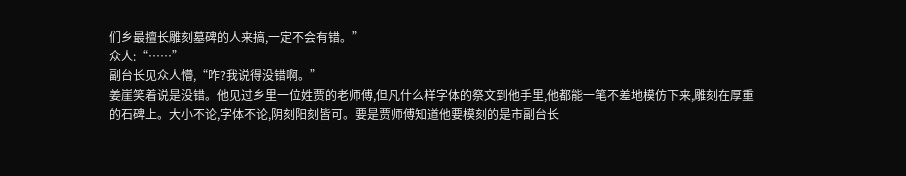们乡最擅长雕刻墓碑的人来搞,一定不会有错。”
众人:“……”
副台长见众人懵,“咋?我说得没错啊。”
姜崖笑着说是没错。他见过乡里一位姓贾的老师傅,但凡什么样字体的祭文到他手里,他都能一笔不差地模仿下来,雕刻在厚重的石碑上。大小不论,字体不论,阴刻阳刻皆可。要是贾师傅知道他要模刻的是市副台长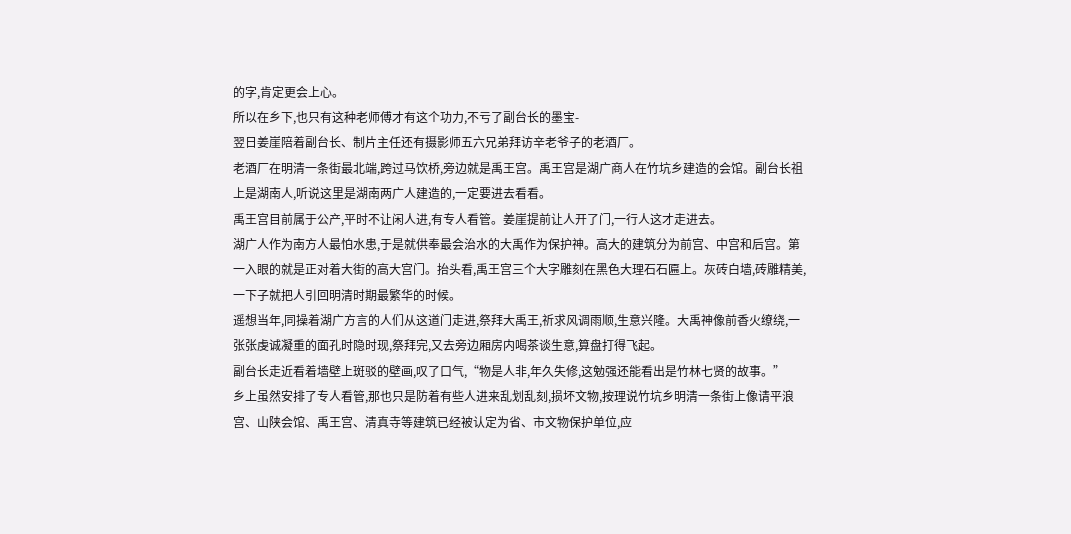的字,肯定更会上心。
所以在乡下,也只有这种老师傅才有这个功力,不亏了副台长的墨宝-
翌日姜崖陪着副台长、制片主任还有摄影师五六兄弟拜访辛老爷子的老酒厂。
老酒厂在明清一条街最北端,跨过马饮桥,旁边就是禹王宫。禹王宫是湖广商人在竹坑乡建造的会馆。副台长祖上是湖南人,听说这里是湖南两广人建造的,一定要进去看看。
禹王宫目前属于公产,平时不让闲人进,有专人看管。姜崖提前让人开了门,一行人这才走进去。
湖广人作为南方人最怕水患,于是就供奉最会治水的大禹作为保护神。高大的建筑分为前宫、中宫和后宫。第一入眼的就是正对着大街的高大宫门。抬头看,禹王宫三个大字雕刻在黑色大理石石匾上。灰砖白墙,砖雕精美,一下子就把人引回明清时期最繁华的时候。
遥想当年,同操着湖广方言的人们从这道门走进,祭拜大禹王,祈求风调雨顺,生意兴隆。大禹神像前香火缭绕,一张张虔诚凝重的面孔时隐时现,祭拜完,又去旁边厢房内喝茶谈生意,算盘打得飞起。
副台长走近看着墙壁上斑驳的壁画,叹了口气,“物是人非,年久失修,这勉强还能看出是竹林七贤的故事。”
乡上虽然安排了专人看管,那也只是防着有些人进来乱划乱刻,损坏文物,按理说竹坑乡明清一条街上像请平浪宫、山陕会馆、禹王宫、清真寺等建筑已经被认定为省、市文物保护单位,应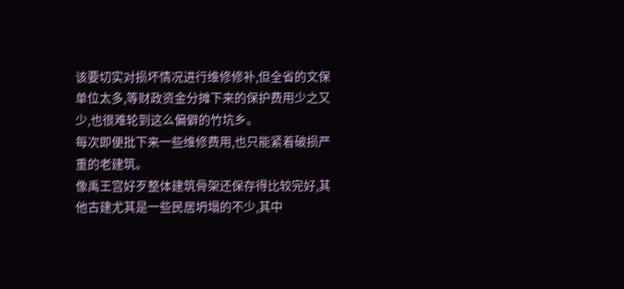该要切实对损坏情况进行维修修补,但全省的文保单位太多,等财政资金分摊下来的保护费用少之又少,也很难轮到这么偏僻的竹坑乡。
每次即便批下来一些维修费用,也只能紧着破损严重的老建筑。
像禹王宫好歹整体建筑骨架还保存得比较完好,其他古建尤其是一些民居坍塌的不少,其中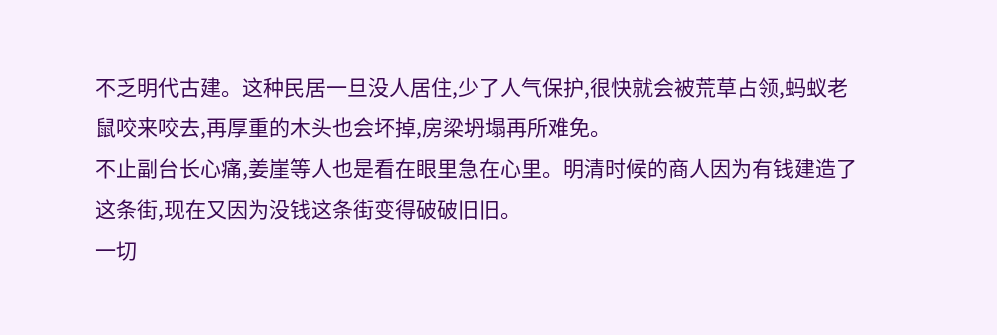不乏明代古建。这种民居一旦没人居住,少了人气保护,很快就会被荒草占领,蚂蚁老鼠咬来咬去,再厚重的木头也会坏掉,房梁坍塌再所难免。
不止副台长心痛,姜崖等人也是看在眼里急在心里。明清时候的商人因为有钱建造了这条街,现在又因为没钱这条街变得破破旧旧。
一切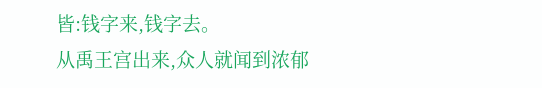皆:钱字来,钱字去。
从禹王宫出来,众人就闻到浓郁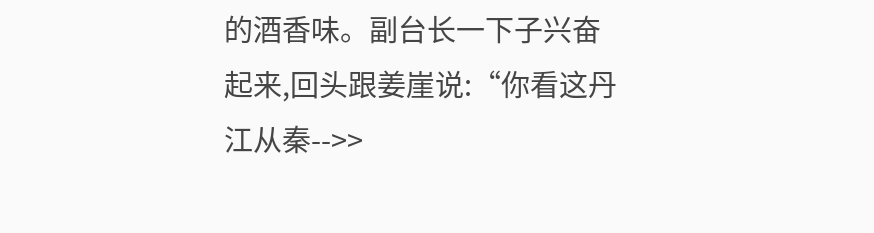的酒香味。副台长一下子兴奋起来,回头跟姜崖说:“你看这丹江从秦-->>